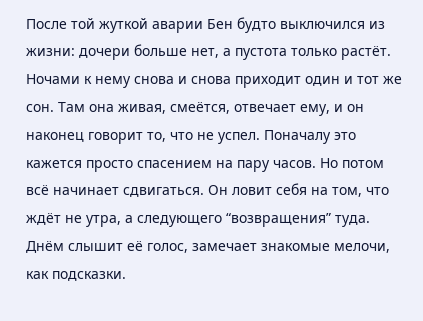После той жуткой аварии Бен будто выключился из жизни: дочери больше нет, а пустота только растёт. Ночами к нему снова и снова приходит один и тот же сон. Там она живая, смеётся, отвечает ему, и он наконец говорит то, что не успел. Поначалу это кажется просто спасением на пару часов. Но потом всё начинает сдвигаться. Он ловит себя на том, что ждёт не утра, а следующего “возвращения” туда. Днём слышит её голос, замечает знакомые мелочи, как подсказки.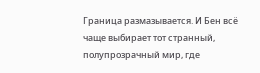Граница размазывается. И Бен всё чаще выбирает тот странный, полупрозрачный мир, где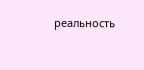реальность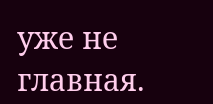уже не главная.